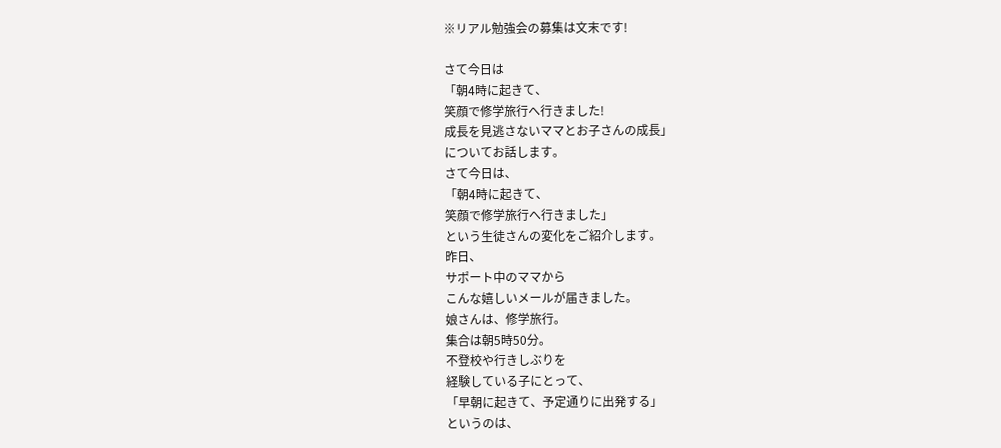※リアル勉強会の募集は文末です!

さて今日は
「朝4時に起きて、
笑顔で修学旅行へ行きました!
成長を見逃さないママとお子さんの成長」
についてお話します。
さて今日は、
「朝4時に起きて、
笑顔で修学旅行へ行きました」
という生徒さんの変化をご紹介します。
昨日、
サポート中のママから
こんな嬉しいメールが届きました。
娘さんは、修学旅行。
集合は朝5時50分。
不登校や行きしぶりを
経験している子にとって、
「早朝に起きて、予定通りに出発する」
というのは、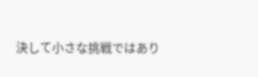決して小さな挑戦ではあり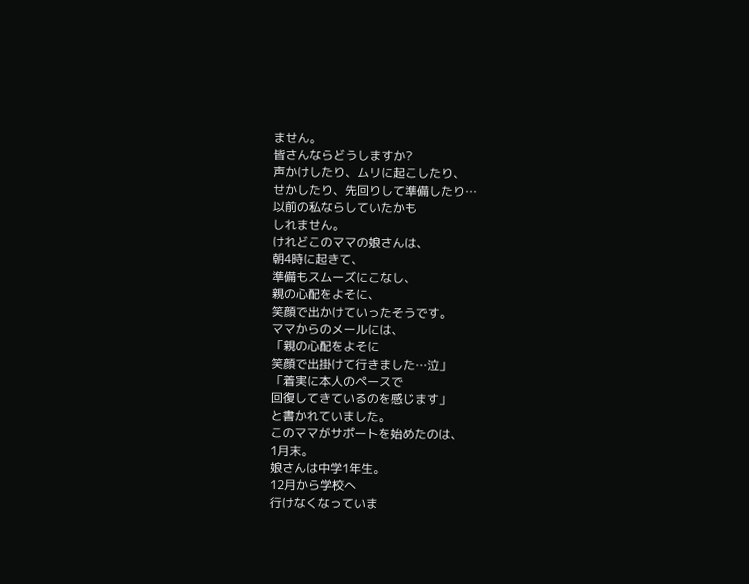ません。
皆さんならどうしますか?
声かけしたり、ムリに起こしたり、
せかしたり、先回りして準備したり…
以前の私ならしていたかも
しれません。
けれどこのママの娘さんは、
朝4時に起きて、
準備もスムーズにこなし、
親の心配をよそに、
笑顔で出かけていったそうです。
ママからのメールには、
「親の心配をよそに
笑顔で出掛けて行きました…泣」
「着実に本人のペースで
回復してきているのを感じます」
と書かれていました。
このママがサポートを始めたのは、
1月末。
娘さんは中学1年生。
12月から学校へ
行けなくなっていま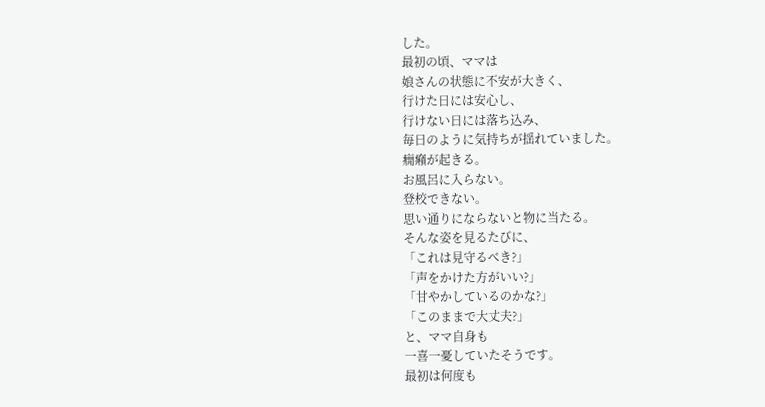した。
最初の頃、ママは
娘さんの状態に不安が大きく、
行けた日には安心し、
行けない日には落ち込み、
毎日のように気持ちが揺れていました。
癇癪が起きる。
お風呂に入らない。
登校できない。
思い通りにならないと物に当たる。
そんな姿を見るたびに、
「これは見守るべき?」
「声をかけた方がいい?」
「甘やかしているのかな?」
「このままで大丈夫?」
と、ママ自身も
一喜一憂していたそうです。
最初は何度も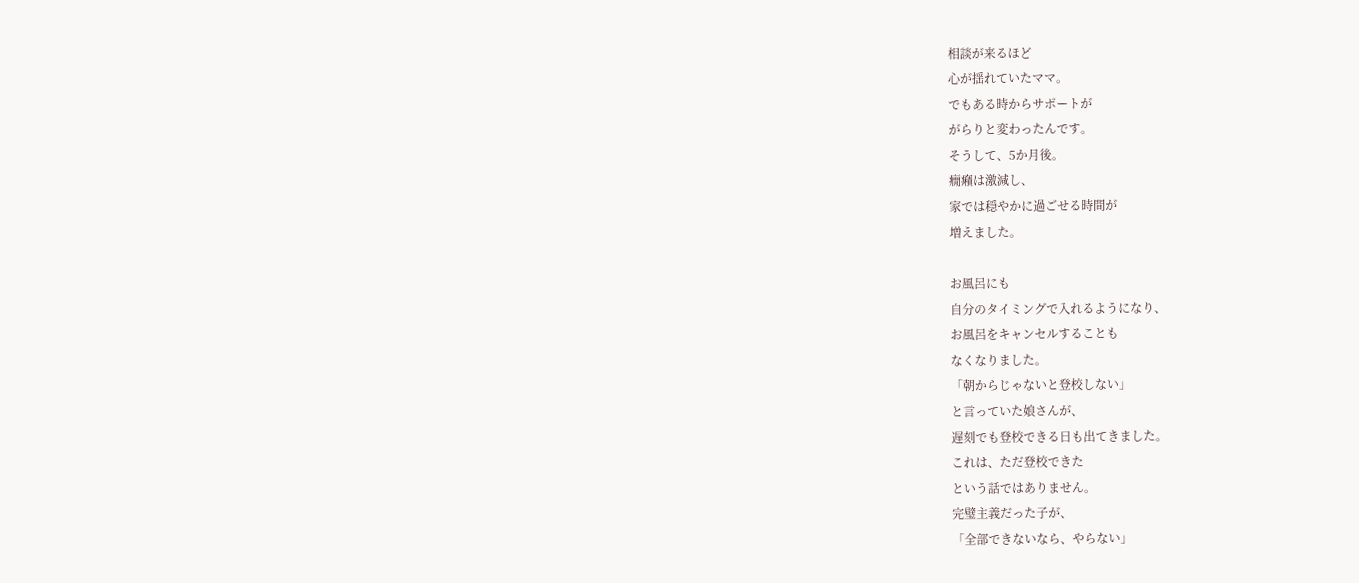相談が来るほど
心が揺れていたママ。
でもある時からサポートが
がらりと変わったんです。
そうして、5か月後。
癇癪は激減し、
家では穏やかに過ごせる時間が
増えました。

お風呂にも
自分のタイミングで入れるようになり、
お風呂をキャンセルすることも
なくなりました。
「朝からじゃないと登校しない」
と言っていた娘さんが、
遅刻でも登校できる日も出てきました。
これは、ただ登校できた
という話ではありません。
完璧主義だった子が、
「全部できないなら、やらない」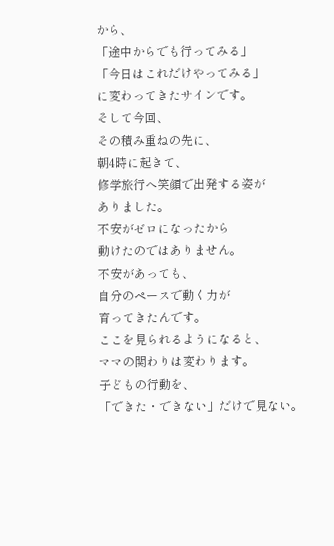から、
「途中からでも行ってみる」
「今日はこれだけやってみる」
に変わってきたサインです。
そして今回、
その積み重ねの先に、
朝4時に起きて、
修学旅行へ笑顔で出発する姿が
ありました。
不安がゼロになったから
動けたのではありません。
不安があっても、
自分のペースで動く力が
育ってきたんです。
ここを見られるようになると、
ママの関わりは変わります。
子どもの行動を、
「できた・できない」だけで見ない。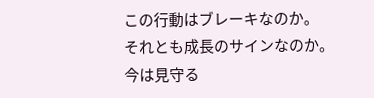この行動はブレーキなのか。
それとも成長のサインなのか。
今は見守る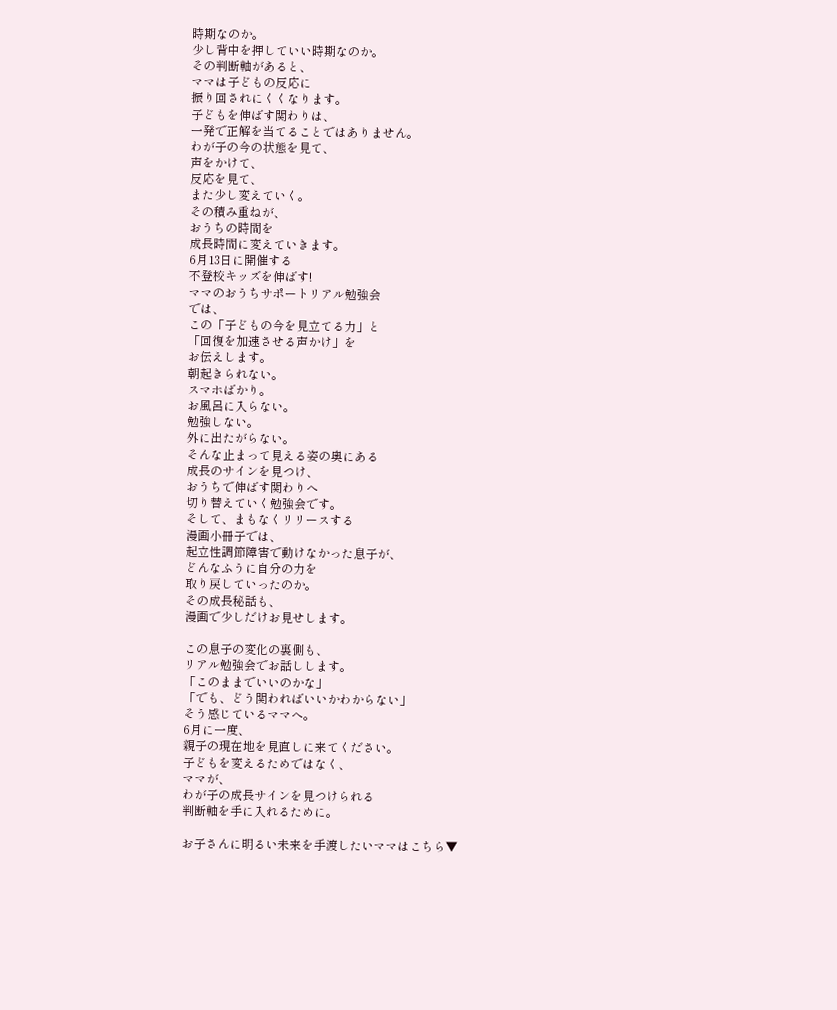時期なのか。
少し背中を押していい時期なのか。
その判断軸があると、
ママは子どもの反応に
振り回されにくくなります。
子どもを伸ばす関わりは、
一発で正解を当てることではありません。
わが子の今の状態を見て、
声をかけて、
反応を見て、
また少し変えていく。
その積み重ねが、
おうちの時間を
成長時間に変えていきます。
6月13日に開催する
不登校キッズを伸ばす!
ママのおうちサポートリアル勉強会
では、
この「子どもの今を見立てる力」と
「回復を加速させる声かけ」を
お伝えします。
朝起きられない。
スマホばかり。
お風呂に入らない。
勉強しない。
外に出たがらない。
そんな止まって見える姿の奥にある
成長のサインを見つけ、
おうちで伸ばす関わりへ
切り替えていく勉強会です。
そして、まもなくリリースする
漫画小冊子では、
起立性調節障害で動けなかった息子が、
どんなふうに自分の力を
取り戻していったのか。
その成長秘話も、
漫画で少しだけお見せします。

この息子の変化の裏側も、
リアル勉強会でお話しします。
「このままでいいのかな」
「でも、どう関わればいいかわからない」
そう感じているママへ。
6月に一度、
親子の現在地を見直しに来てください。
子どもを変えるためではなく、
ママが、
わが子の成長サインを見つけられる
判断軸を手に入れるために。

お子さんに明るい未来を手渡したいママはこちら▼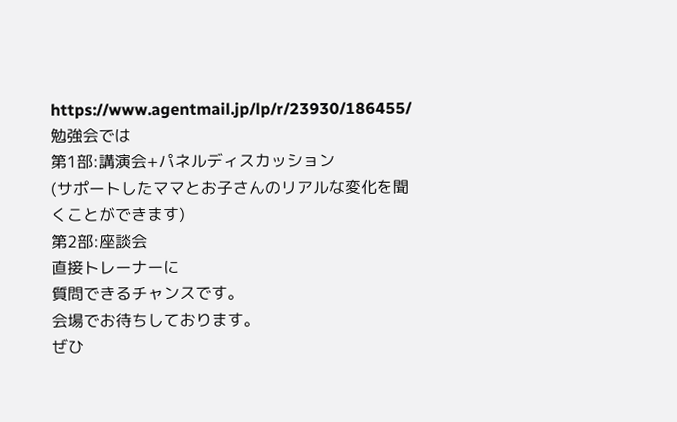https://www.agentmail.jp/lp/r/23930/186455/
勉強会では
第1部:講演会+パネルディスカッション
(サポートしたママとお子さんのリアルな変化を聞くことができます)
第2部:座談会
直接トレーナーに
質問できるチャンスです。
会場でお待ちしております。
ぜひ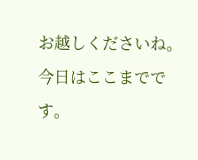お越しくださいね。
今日はここまでです。